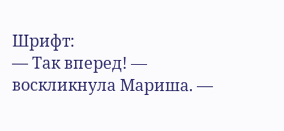Шрифт:
— Так вперед! — воскликнула Мариша. —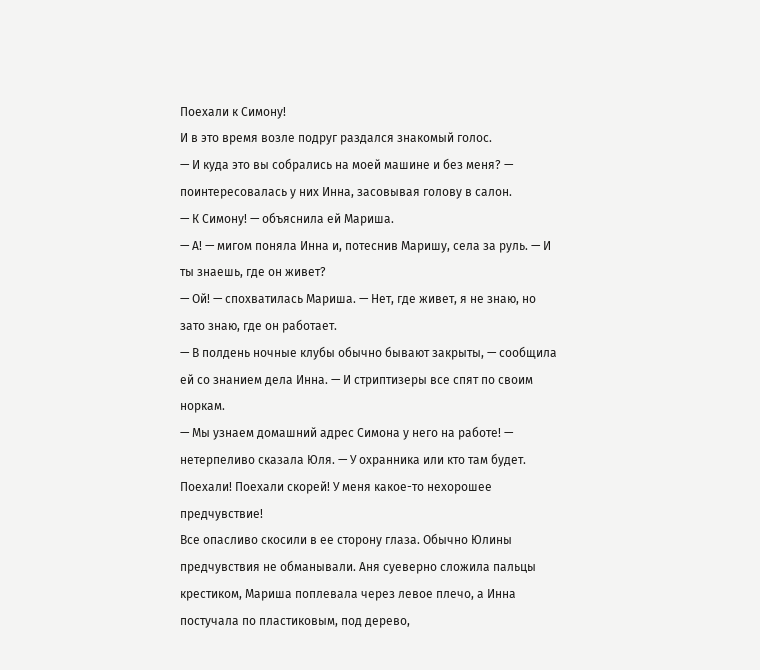Поехали к Симону!
И в это время возле подруг раздался знакомый голос.
— И куда это вы собрались на моей машине и без меня? — поинтересовалась у них Инна, засовывая голову в салон.
— К Симону! — объяснила ей Мариша.
— А! — мигом поняла Инна и, потеснив Маришу, села за руль. — И ты знаешь, где он живет?
— Ой! — спохватилась Мариша. — Нет, где живет, я не знаю, но зато знаю, где он работает.
— В полдень ночные клубы обычно бывают закрыты, — сообщила ей со знанием дела Инна. — И стриптизеры все спят по своим норкам.
— Мы узнаем домашний адрес Симона у него на работе! — нетерпеливо сказала Юля. — У охранника или кто там будет. Поехали! Поехали скорей! У меня какое-то нехорошее предчувствие!
Все опасливо скосили в ее сторону глаза. Обычно Юлины предчувствия не обманывали. Аня суеверно сложила пальцы крестиком, Мариша поплевала через левое плечо, а Инна постучала по пластиковым, под дерево,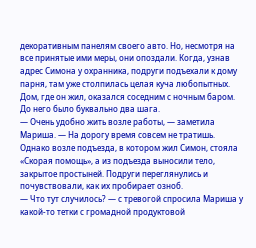декоративным панелям своего авто. Но, несмотря на все принятые ими меры, они опоздали. Когда, узнав адрес Симона у охранника, подруги подъехали к дому парня, там уже столпилась целая куча любопытных. Дом, где он жил, оказался соседним с ночным баром. До него было буквально два шага.
— Очень удобно жить возле работы, — заметила Мариша. — На дорогу время совсем не тратишь.
Однако возле подъезда, в котором жил Симон, стояла «Скорая помощь», а из подъезда выносили тело, закрытое простыней. Подруги переглянулись и почувствовали, как их пробирает озноб.
— Что тут случилось? — с тревогой спросила Мариша у какой-то тетки с громадной продуктовой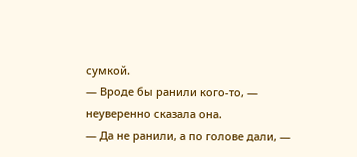сумкой.
— Вроде бы ранили кого-то, — неуверенно сказала она.
— Да не ранили, а по голове дали, —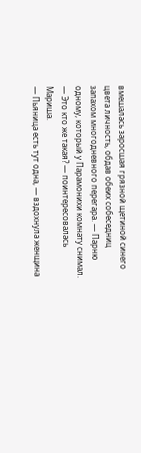вмешалась заросшая грязной щетиной синего цвета личность, обдав обеих собеседниц запахом многодневного перегара. — Парню одному, который у Парамонихи комнату снимал.
— Это кто же такая? — поинтересовалась Мариша.
— Пьяница есть тут одна, — вздохнула женщина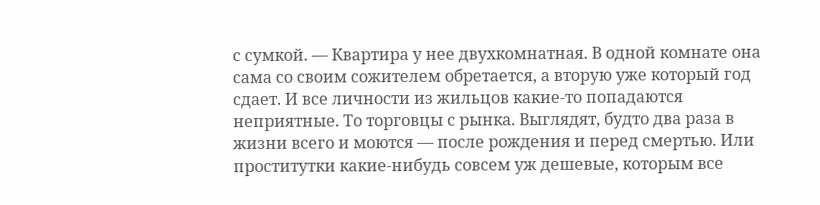с сумкой. — Квартира у нее двухкомнатная. В одной комнате она сама со своим сожителем обретается, а вторую уже который год сдает. И все личности из жильцов какие-то попадаются неприятные. То торговцы с рынка. Выглядят, будто два раза в жизни всего и моются — после рождения и перед смертью. Или проститутки какие-нибудь совсем уж дешевые, которым все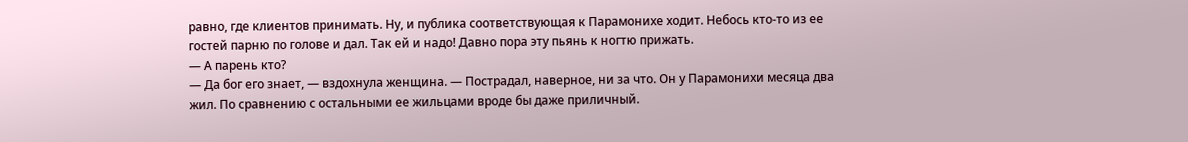равно, где клиентов принимать. Ну, и публика соответствующая к Парамонихе ходит. Небось кто-то из ее гостей парню по голове и дал. Так ей и надо! Давно пора эту пьянь к ногтю прижать.
— А парень кто?
— Да бог его знает, — вздохнула женщина. — Пострадал, наверное, ни за что. Он у Парамонихи месяца два жил. По сравнению с остальными ее жильцами вроде бы даже приличный.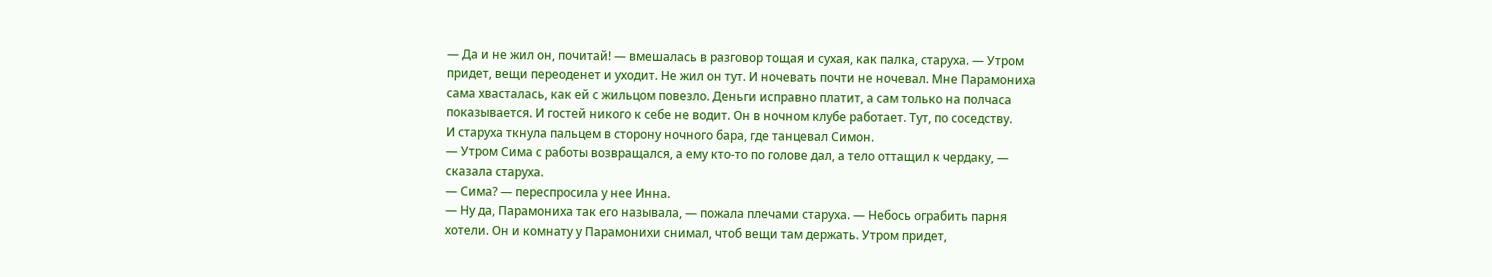— Да и не жил он, почитай! — вмешалась в разговор тощая и сухая, как палка, старуха. — Утром придет, вещи переоденет и уходит. Не жил он тут. И ночевать почти не ночевал. Мне Парамониха сама хвасталась, как ей с жильцом повезло. Деньги исправно платит, а сам только на полчаса показывается. И гостей никого к себе не водит. Он в ночном клубе работает. Тут, по соседству.
И старуха ткнула пальцем в сторону ночного бара, где танцевал Симон.
— Утром Сима с работы возвращался, а ему кто-то по голове дал, а тело оттащил к чердаку, — сказала старуха.
— Сима? — переспросила у нее Инна.
— Ну да, Парамониха так его называла, — пожала плечами старуха. — Небось ограбить парня хотели. Он и комнату у Парамонихи снимал, чтоб вещи там держать. Утром придет,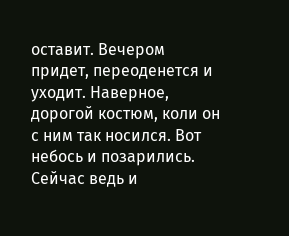оставит. Вечером придет, переоденется и уходит. Наверное, дорогой костюм, коли он с ним так носился. Вот небось и позарились. Сейчас ведь и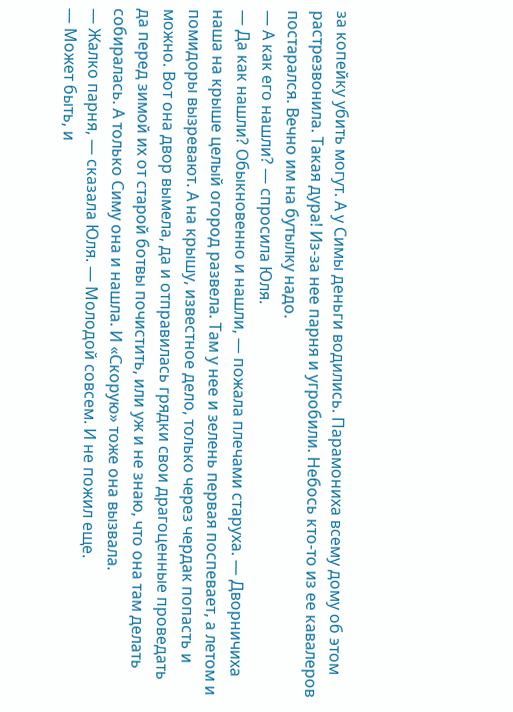за копейку убить могут. А у Симы деньги водились. Парамониха всему дому об этом растрезвонила. Такая дура! Из-за нее парня и угробили. Небось кто-то из ее кавалеров постарался. Вечно им на бутылку надо.
— А как его нашли? — спросила Юля.
— Да как нашли? Обыкновенно и нашли, — пожала плечами старуха. — Дворничиха наша на крыше целый огород развела. Там у нее и зелень первая поспевает, а летом и помидоры вызревают. А на крышу, известное дело, только через чердак попасть и можно. Вот она двор вымела, да и отправилась грядки свои драгоценные проведать да перед зимой их от старой ботвы почистить, или уж и не знаю, что она там делать собиралась. А только Симу она и нашла. И «Скорую» тоже она вызвала.
— Жалко парня, — сказала Юля. — Молодой совсем. И не пожил еще.
— Может быть, и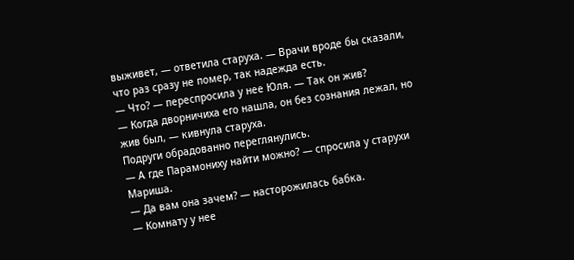выживет, — ответила старуха. — Врачи вроде бы сказали, что раз сразу не помер, так надежда есть.
— Что? — переспросила у нее Юля. — Так он жив?
— Когда дворничиха его нашла, он без сознания лежал, но жив был, — кивнула старуха.
Подруги обрадованно переглянулись.
— А где Парамониху найти можно? — спросила у старухи Мариша.
— Да вам она зачем? — насторожилась бабка.
— Комнату у нее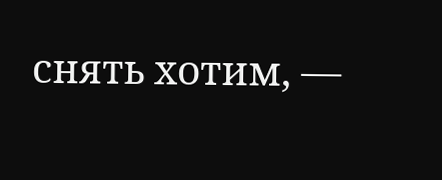снять хотим, —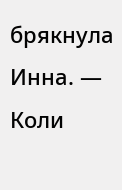брякнула Инна. — Коли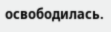освободилась.